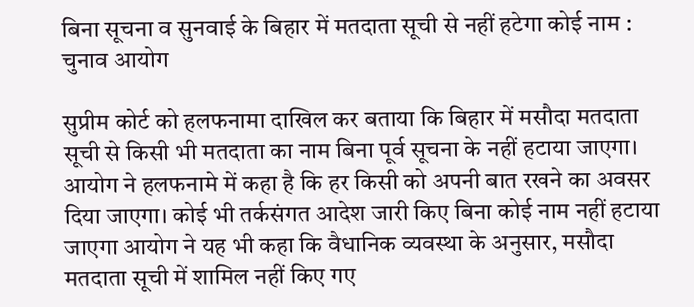बिना सूचना व सुनवाई के बिहार में मतदाता सूची से नहीं हटेगा कोई नाम : चुनाव आयोग

सुप्रीम कोर्ट को हलफनामा दाखिल कर बताया कि बिहार में मसौदा मतदाता सूची से किसी भी मतदाता का नाम बिना पूर्व सूचना के नहीं हटाया जाएगा। आयोग ने हलफनामे में कहा है कि हर किसी को अपनी बात रखने का अवसर दिया जाएगा। कोई भी तर्कसंगत आदेश जारी किए बिना कोई नाम नहीं हटाया जाएगा आयोग ने यह भी कहा कि वैधानिक व्यवस्था के अनुसार, मसौदा मतदाता सूची में शामिल नहीं किए गए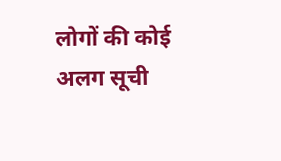लोगों की कोई अलग सूची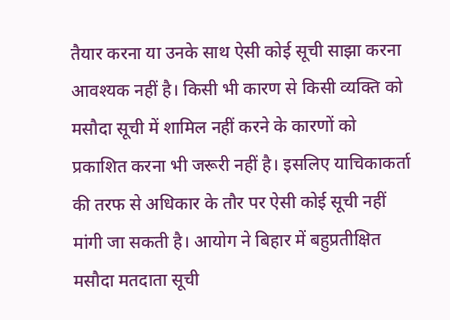तैयार करना या उनके साथ ऐसी कोई सूची साझा करना आवश्यक नहीं है। किसी भी कारण से किसी व्यक्ति को मसौदा सूची में शामिल नहीं करने के कारणों को प्रकाशित करना भी जरूरी नहीं है। इसलिए याचिकाकर्ता की तरफ से अधिकार के तौर पर ऐसी कोई सूची नहीं मांगी जा सकती है। आयोग ने बिहार में बहुप्रतीक्षित मसौदा मतदाता सूची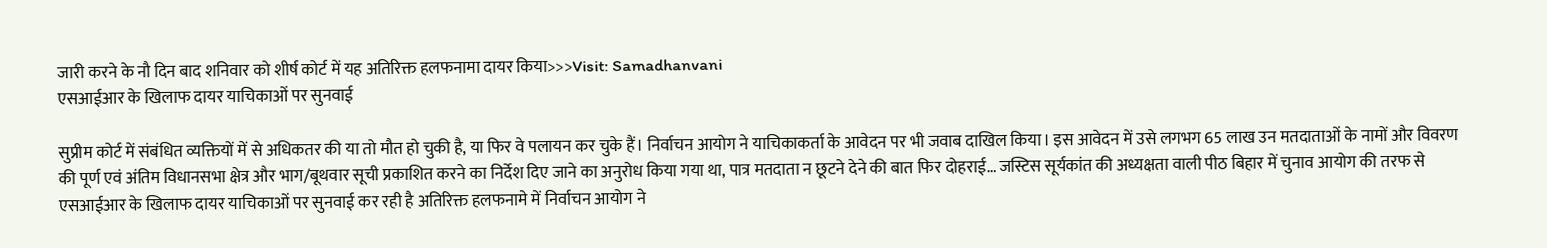जारी करने के नौ दिन बाद शनिवार को शीर्ष कोर्ट में यह अतिरिक्त हलफनामा दायर किया>>>Visit: Samadhanvani
एसआईआर के खिलाफ दायर याचिकाओं पर सुनवाई

सुप्रीम कोर्ट में संबंधित व्यक्तियों में से अधिकतर की या तो मौत हो चुकी है, या फिर वे पलायन कर चुके हैं। निर्वाचन आयोग ने याचिकाकर्ता के आवेदन पर भी जवाब दाखिल किया। इस आवेदन में उसे लगभग 65 लाख उन मतदाताओं के नामों और विवरण की पूर्ण एवं अंतिम विधानसभा क्षेत्र और भाग/बूथवार सूची प्रकाशित करने का निर्देश दिए जाने का अनुरोध किया गया था, पात्र मतदाता न छूटने देने की बात फिर दोहराई… जस्टिस सूर्यकांत की अध्यक्षता वाली पीठ बिहार में चुनाव आयोग की तरफ से एसआईआर के खिलाफ दायर याचिकाओं पर सुनवाई कर रही है अतिरिक्त हलफनामे में निर्वाचन आयोग ने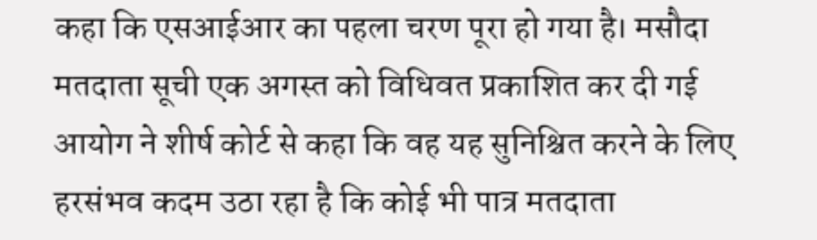कहा कि एसआईआर का पहला चरण पूरा हो गया है। मसौदा मतदाता सूची एक अगस्त को विधिवत प्रकाशित कर दी गई आयोग ने शीर्ष कोर्ट से कहा कि वह यह सुनिश्चित करने के लिए हरसंभव कदम उठा रहा है कि कोई भी पात्र मतदाता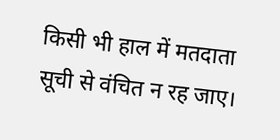किसी भी हाल में मतदाता सूची से वंचित न रह जाए।